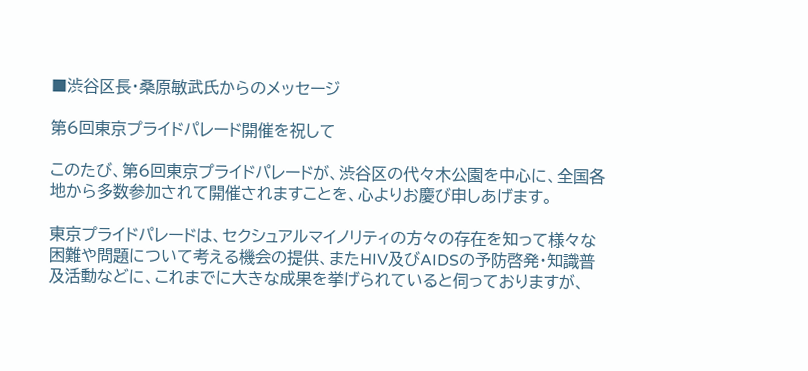■渋谷区長・桑原敏武氏からのメッセージ

第6回東京プライドパレード開催を祝して

このたび、第6回東京プライドパレードが、渋谷区の代々木公園を中心に、全国各地から多数参加されて開催されますことを、心よりお慶び申しあげます。

東京プライドパレードは、セクシュアルマイノリティの方々の存在を知って様々な困難や問題について考える機会の提供、またHIV及びAIDSの予防啓発・知識普及活動などに、これまでに大きな成果を挙げられていると伺っておりますが、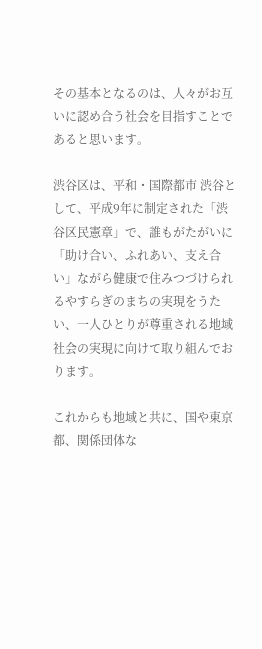その基本となるのは、人々がお互いに認め合う社会を目指すことであると思います。

渋谷区は、平和・国際都市 渋谷として、平成9年に制定された「渋谷区民憲章」で、誰もがたがいに「助け合い、ふれあい、支え合い」ながら健康で住みつづけられるやすらぎのまちの実現をうたい、一人ひとりが尊重される地域社会の実現に向けて取り組んでおります。

これからも地域と共に、国や東京都、関係団体な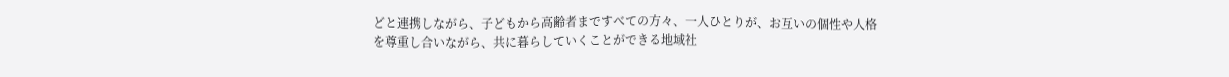どと連携しながら、子どもから高齢者まですべての方々、一人ひとりが、お互いの個性や人格を尊重し合いながら、共に暮らしていくことができる地域社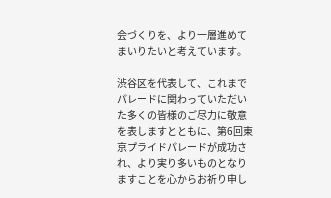会づくりを、より一層進めてまいりたいと考えています。

渋谷区を代表して、これまでパレードに関わっていただいた多くの皆様のご尽力に敬意を表しますとともに、第6回東京プライドパレードが成功され、より実り多いものとなりますことを心からお祈り申し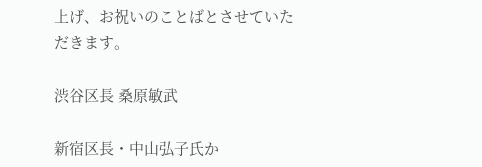上げ、お祝いのことばとさせていただきます。

渋谷区長 桑原敏武

新宿区長・中山弘子氏か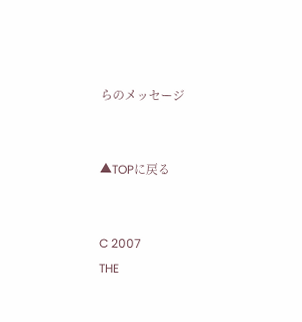らのメッセージ


▲TOPに戻る


C 2007
THE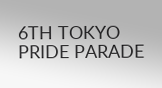6TH TOKYO PRIDE PARADE